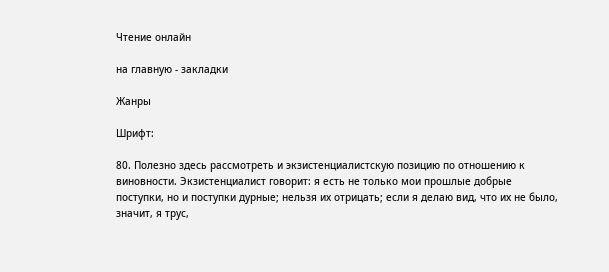Чтение онлайн

на главную - закладки

Жанры

Шрифт:

80. Полезно здесь рассмотреть и экзистенциалистскую позицию по отношению к виновности. Экзистенциалист говорит: я есть не только мои прошлые добрые поступки, но и поступки дурные; нельзя их отрицать; если я делаю вид, что их не было, значит, я трус,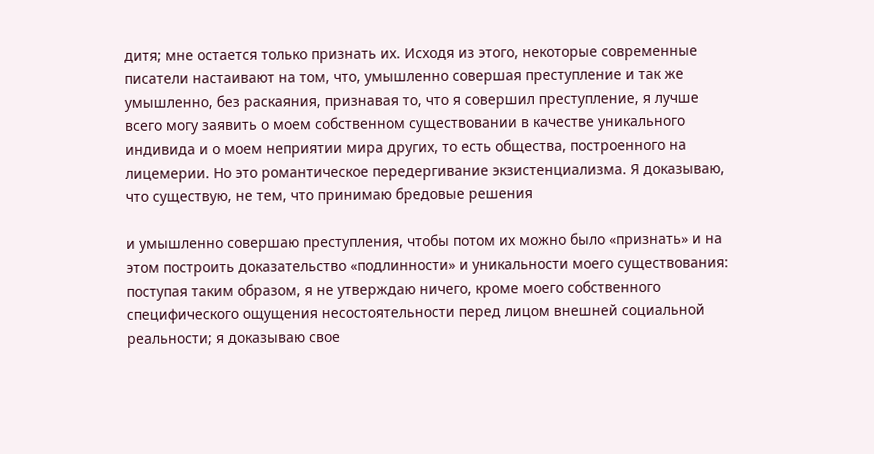дитя; мне остается только признать их. Исходя из этого, некоторые современные писатели настаивают на том, что, умышленно совершая преступление и так же умышленно, без раскаяния, признавая то, что я совершил преступление, я лучше всего могу заявить о моем собственном существовании в качестве уникального индивида и о моем неприятии мира других, то есть общества, построенного на лицемерии. Но это романтическое передергивание экзистенциализма. Я доказываю, что существую, не тем, что принимаю бредовые решения

и умышленно совершаю преступления, чтобы потом их можно было «признать» и на этом построить доказательство «подлинности» и уникальности моего существования: поступая таким образом, я не утверждаю ничего, кроме моего собственного специфического ощущения несостоятельности перед лицом внешней социальной реальности; я доказываю свое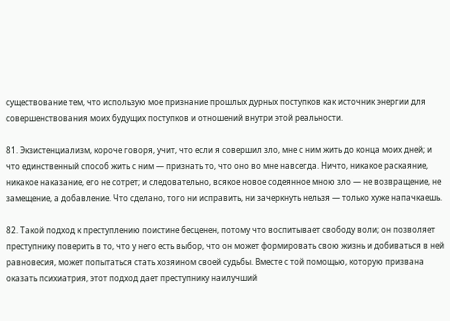существование тем, что использую мое признание прошлых дурных поступков как источник энергии для совершенствования моих будущих поступков и отношений внутри этой реальности.

81. Экзистенциализм, короче говоря, учит, что если я совершил зло, мне с ним жить до конца моих дней; и что единственный способ жить с ним — признать то, что оно во мне навсегда. Ничто, никакое раскаяние, никакое наказание, его не сотрет; и следовательно, всякое новое содеянное мною зло — не возвращение, не замещение, а добавление. Что сделано, того ни исправить, ни зачеркнуть нельзя — только хуже напачкаешь.

82. Такой подход к преступлению поистине бесценен, потому что воспитывает свободу воли; он позволяет преступнику поверить в то, что у него есть выбор, что он может формировать свою жизнь и добиваться в ней равновесия, может попытаться стать хозяином своей судьбы. Вместе с той помощью, которую призвана оказать психиатрия, этот подход дает преступнику наилучший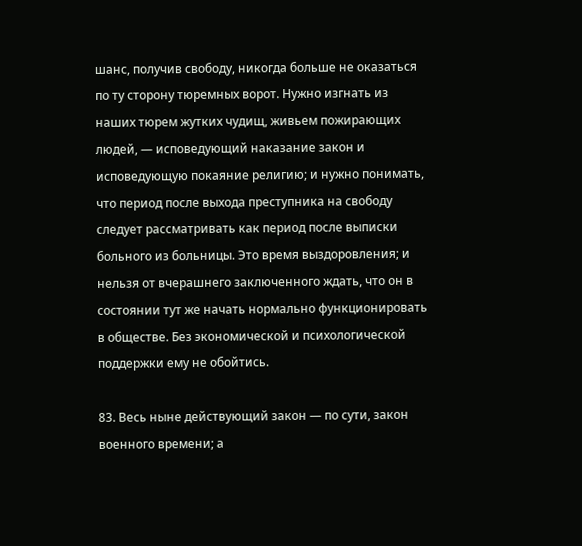шанс, получив свободу, никогда больше не оказаться по ту сторону тюремных ворот. Нужно изгнать из наших тюрем жутких чудищ, живьем пожирающих людей, — исповедующий наказание закон и исповедующую покаяние религию; и нужно понимать, что период после выхода преступника на свободу следует рассматривать как период после выписки больного из больницы. Это время выздоровления; и нельзя от вчерашнего заключенного ждать, что он в состоянии тут же начать нормально функционировать в обществе. Без экономической и психологической поддержки ему не обойтись.

83. Весь ныне действующий закон — по сути, закон военного времени; а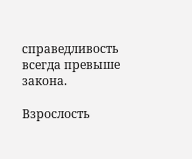справедливость всегда превыше закона.

Взрослость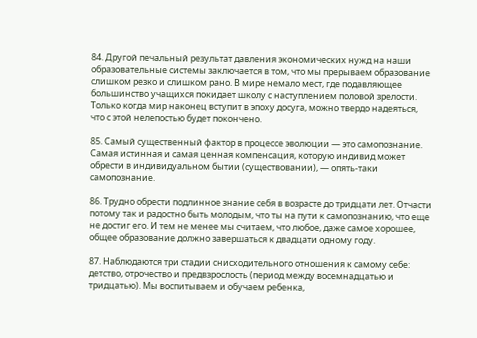84. Другой печальный результат давления экономических нужд на наши образовательные системы заключается в том, что мы прерываем образование слишком резко и слишком рано. В мире немало мест, где подавляющее большинство учащихся покидает школу с наступлением половой зрелости. Только когда мир наконец вступит в эпоху досуга, можно твердо надеяться, что с этой нелепостью будет покончено.

85. Самый существенный фактор в процессе эволюции — это самопознание. Самая истинная и самая ценная компенсация, которую индивид может обрести в индивидуальном бытии (существовании), — опять-таки самопознание.

86. Трудно обрести подлинное знание себя в возрасте до тридцати лет. Отчасти потому так и радостно быть молодым, что ты на пути к самопознанию, что еще не достиг его. И тем не менее мы считаем, что любое, даже самое хорошее, общее образование должно завершаться к двадцати одному году.

87. Наблюдаются три стадии снисходительного отношения к самому себе: детство, отрочество и предвзрослость (период между восемнадцатью и тридцатью). Мы воспитываем и обучаем ребенка,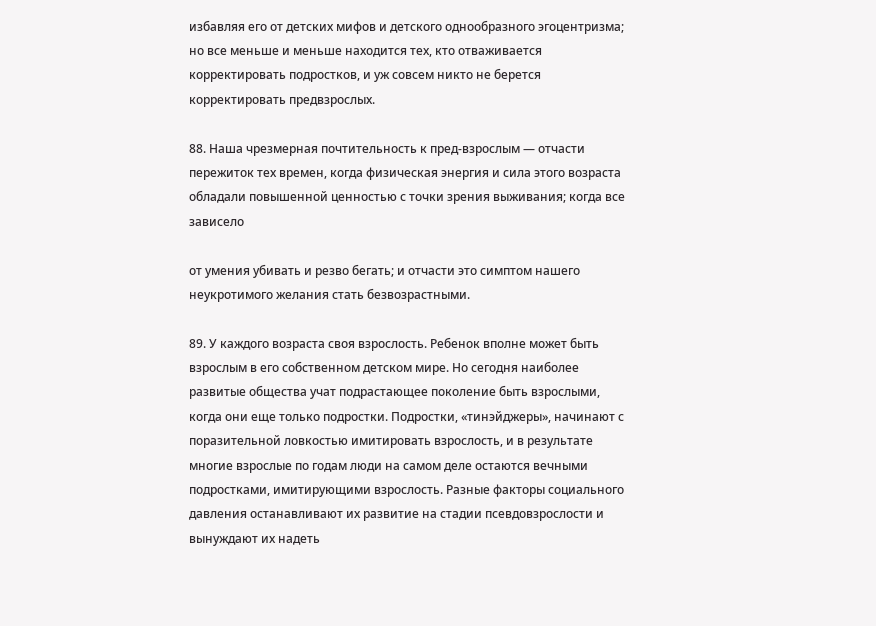избавляя его от детских мифов и детского однообразного эгоцентризма; но все меньше и меньше находится тех, кто отваживается корректировать подростков, и уж совсем никто не берется корректировать предвзрослых.

88. Наша чрезмерная почтительность к пред-взрослым — отчасти пережиток тех времен, когда физическая энергия и сила этого возраста обладали повышенной ценностью с точки зрения выживания; когда все зависело

от умения убивать и резво бегать; и отчасти это симптом нашего неукротимого желания стать безвозрастными.

89. У каждого возраста своя взрослость. Ребенок вполне может быть взрослым в его собственном детском мире. Но сегодня наиболее развитые общества учат подрастающее поколение быть взрослыми, когда они еще только подростки. Подростки, «тинэйджеры», начинают с поразительной ловкостью имитировать взрослость, и в результате многие взрослые по годам люди на самом деле остаются вечными подростками, имитирующими взрослость. Разные факторы социального давления останавливают их развитие на стадии псевдовзрослости и вынуждают их надеть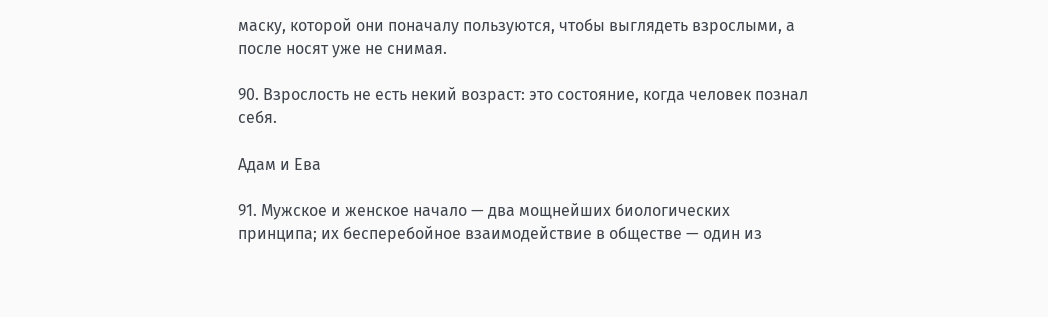маску, которой они поначалу пользуются, чтобы выглядеть взрослыми, а после носят уже не снимая.

90. Взрослость не есть некий возраст: это состояние, когда человек познал себя.

Адам и Ева

91. Мужское и женское начало — два мощнейших биологических принципа; их бесперебойное взаимодействие в обществе — один из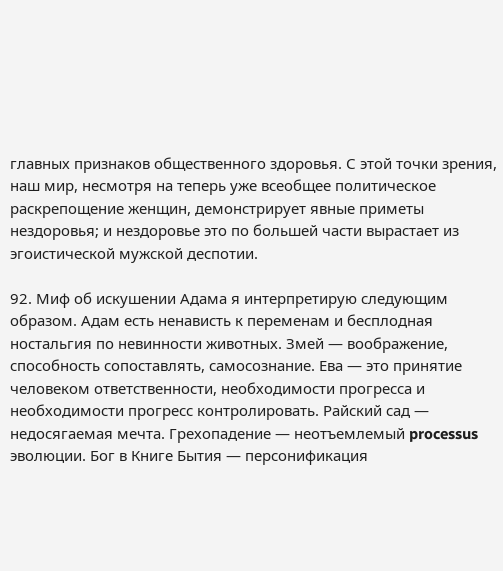главных признаков общественного здоровья. С этой точки зрения, наш мир, несмотря на теперь уже всеобщее политическое раскрепощение женщин, демонстрирует явные приметы нездоровья; и нездоровье это по большей части вырастает из эгоистической мужской деспотии.

92. Миф об искушении Адама я интерпретирую следующим образом. Адам есть ненависть к переменам и бесплодная ностальгия по невинности животных. Змей — воображение, способность сопоставлять, самосознание. Ева — это принятие человеком ответственности, необходимости прогресса и необходимости прогресс контролировать. Райский сад — недосягаемая мечта. Грехопадение — неотъемлемый processus эволюции. Бог в Книге Бытия — персонификация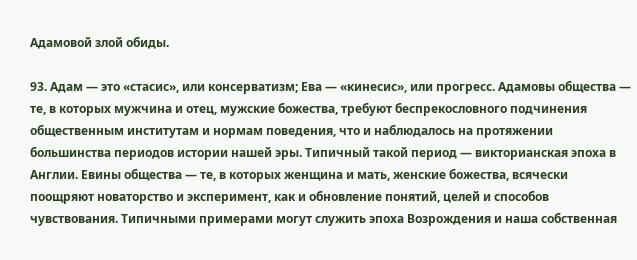Адамовой злой обиды.

93. Адам — это «стасис», или консерватизм; Ева — «кинесис», или прогресс. Адамовы общества — те, в которых мужчина и отец, мужские божества, требуют беспрекословного подчинения общественным институтам и нормам поведения, что и наблюдалось на протяжении большинства периодов истории нашей эры. Типичный такой период — викторианская эпоха в Англии. Евины общества — те, в которых женщина и мать, женские божества, всячески поощряют новаторство и эксперимент, как и обновление понятий, целей и способов чувствования. Типичными примерами могут служить эпоха Возрождения и наша собственная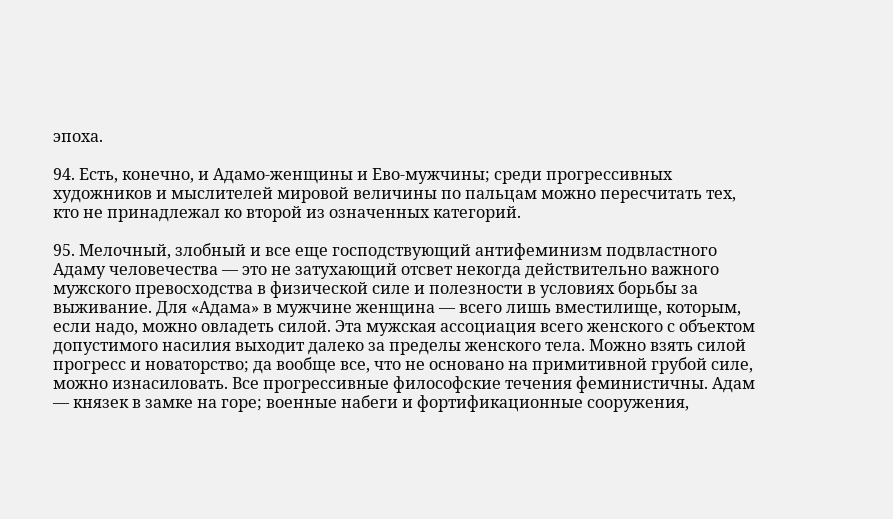эпоха.

94. Есть, конечно, и Адамо-женщины и Ево-мужчины; среди прогрессивных художников и мыслителей мировой величины по пальцам можно пересчитать тех, кто не принадлежал ко второй из означенных категорий.

95. Мелочный, злобный и все еще господствующий антифеминизм подвластного Адаму человечества — это не затухающий отсвет некогда действительно важного мужского превосходства в физической силе и полезности в условиях борьбы за выживание. Для «Адама» в мужчине женщина — всего лишь вместилище, которым, если надо, можно овладеть силой. Эта мужская ассоциация всего женского с объектом допустимого насилия выходит далеко за пределы женского тела. Можно взять силой прогресс и новаторство; да вообще все, что не основано на примитивной грубой силе, можно изнасиловать. Все прогрессивные философские течения феминистичны. Адам — князек в замке на горе; военные набеги и фортификационные сооружения,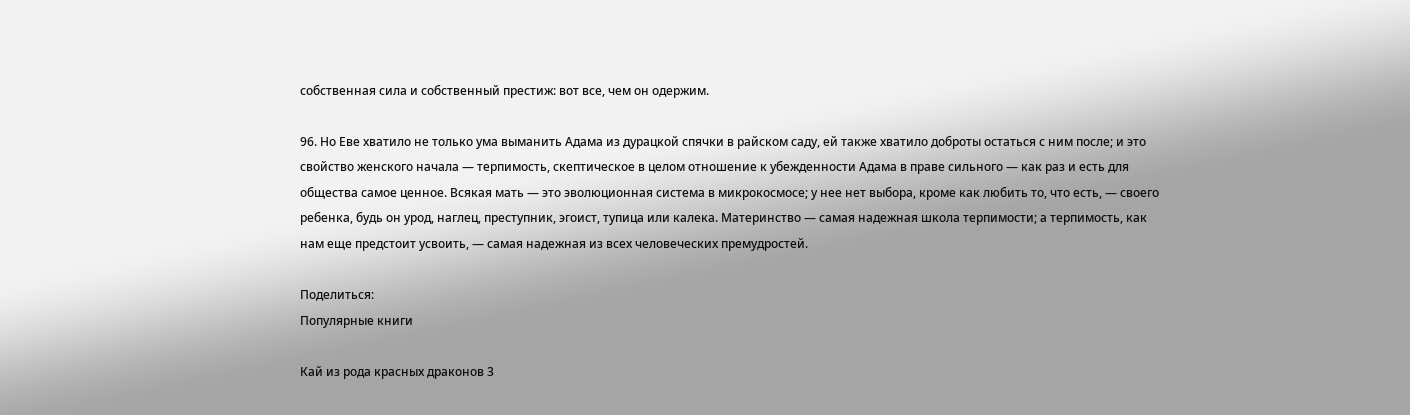собственная сила и собственный престиж: вот все, чем он одержим.

96. Но Еве хватило не только ума выманить Адама из дурацкой спячки в райском саду, ей также хватило доброты остаться с ним после; и это свойство женского начала — терпимость, скептическое в целом отношение к убежденности Адама в праве сильного — как раз и есть для общества самое ценное. Всякая мать — это эволюционная система в микрокосмосе; у нее нет выбора, кроме как любить то, что есть, — своего ребенка, будь он урод, наглец, преступник, эгоист, тупица или калека. Материнство — самая надежная школа терпимости; а терпимость, как нам еще предстоит усвоить, — самая надежная из всех человеческих премудростей.

Поделиться:
Популярные книги

Кай из рода красных драконов 3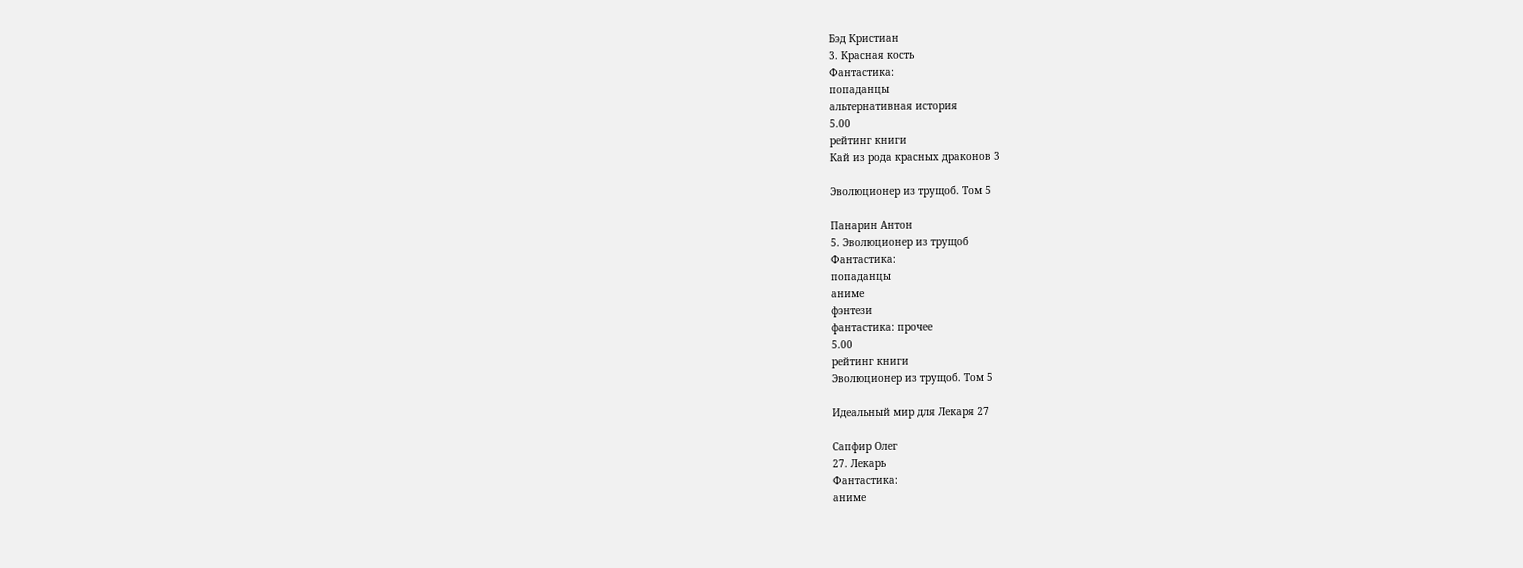Бэд Кристиан
3. Красная кость
Фантастика:
попаданцы
альтернативная история
5.00
рейтинг книги
Кай из рода красных драконов 3

Эволюционер из трущоб. Том 5

Панарин Антон
5. Эволюционер из трущоб
Фантастика:
попаданцы
аниме
фэнтези
фантастика: прочее
5.00
рейтинг книги
Эволюционер из трущоб. Том 5

Идеальный мир для Лекаря 27

Сапфир Олег
27. Лекарь
Фантастика:
аниме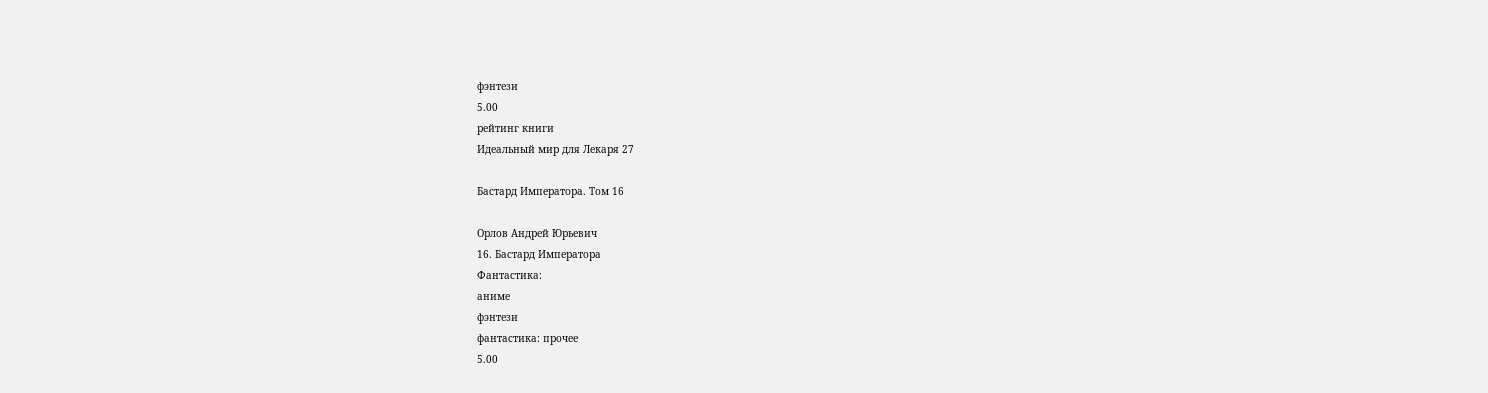фэнтези
5.00
рейтинг книги
Идеальный мир для Лекаря 27

Бастард Императора. Том 16

Орлов Андрей Юрьевич
16. Бастард Императора
Фантастика:
аниме
фэнтези
фантастика: прочее
5.00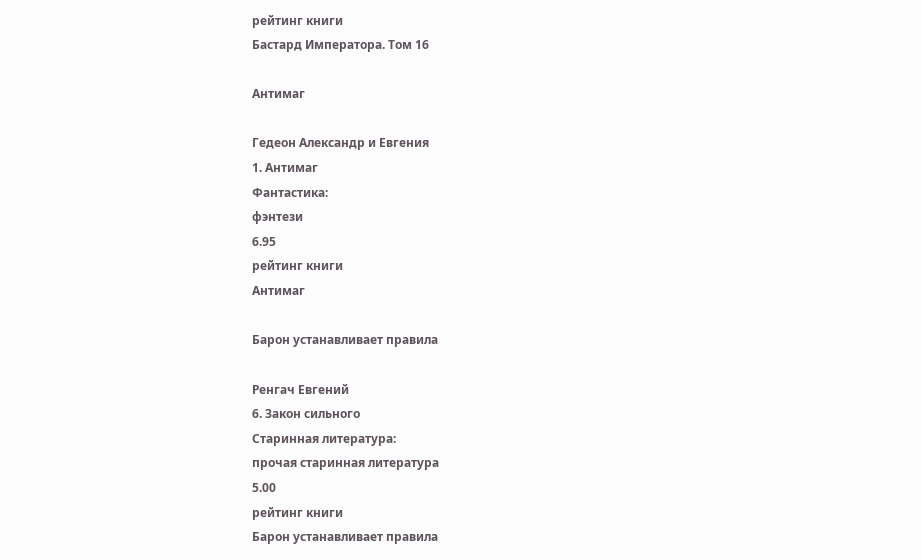рейтинг книги
Бастард Императора. Том 16

Антимаг

Гедеон Александр и Евгения
1. Антимаг
Фантастика:
фэнтези
6.95
рейтинг книги
Антимаг

Барон устанавливает правила

Ренгач Евгений
6. Закон сильного
Старинная литература:
прочая старинная литература
5.00
рейтинг книги
Барон устанавливает правила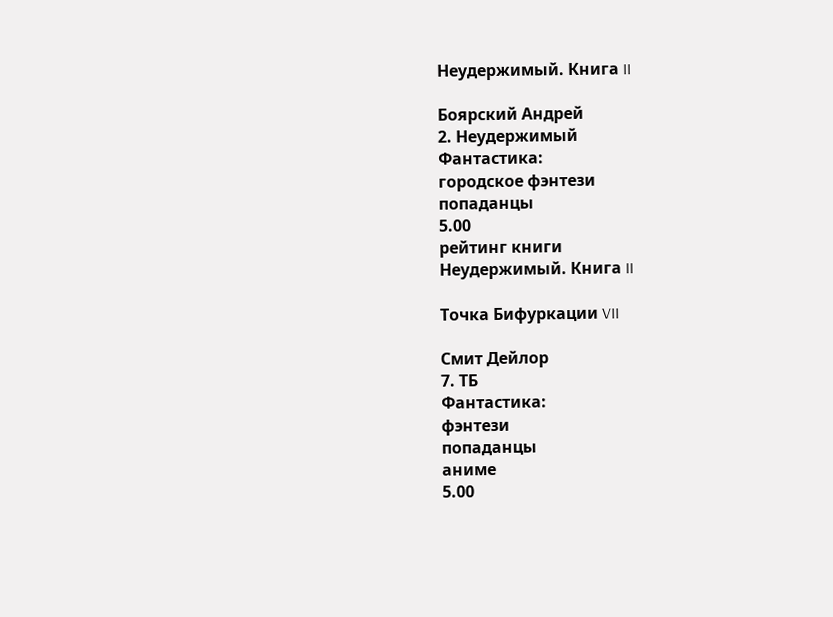Неудержимый. Книга II

Боярский Андрей
2. Неудержимый
Фантастика:
городское фэнтези
попаданцы
5.00
рейтинг книги
Неудержимый. Книга II

Точка Бифуркации VII

Смит Дейлор
7. ТБ
Фантастика:
фэнтези
попаданцы
аниме
5.00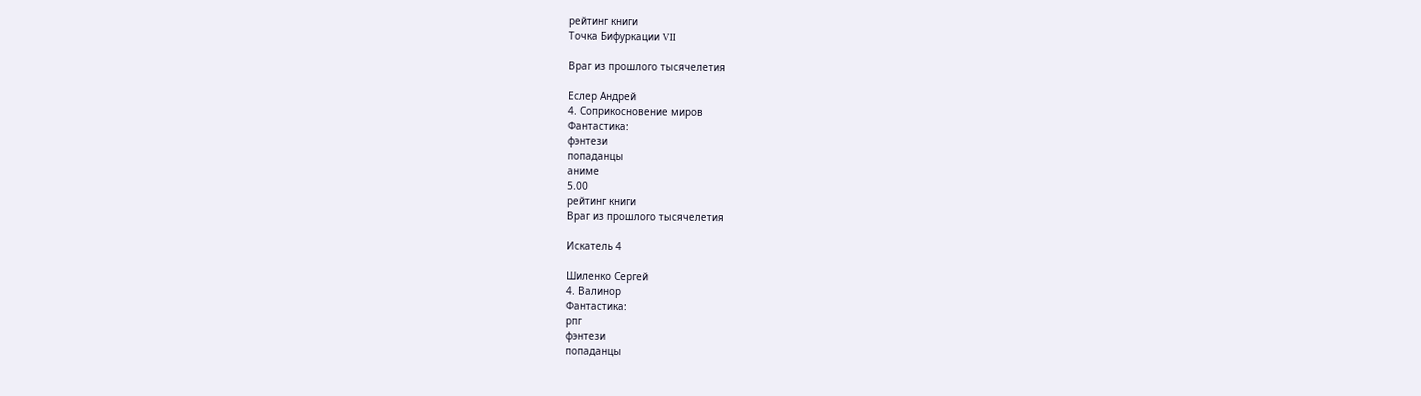рейтинг книги
Точка Бифуркации VII

Враг из прошлого тысячелетия

Еслер Андрей
4. Соприкосновение миров
Фантастика:
фэнтези
попаданцы
аниме
5.00
рейтинг книги
Враг из прошлого тысячелетия

Искатель 4

Шиленко Сергей
4. Валинор
Фантастика:
рпг
фэнтези
попаданцы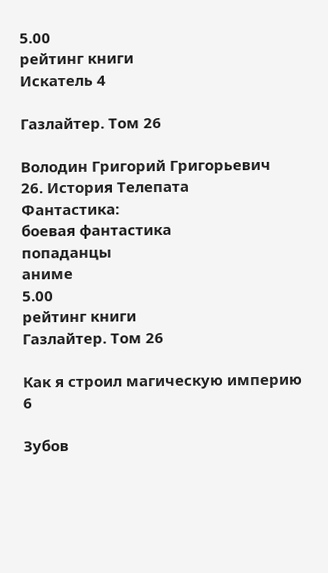5.00
рейтинг книги
Искатель 4

Газлайтер. Том 26

Володин Григорий Григорьевич
26. История Телепата
Фантастика:
боевая фантастика
попаданцы
аниме
5.00
рейтинг книги
Газлайтер. Том 26

Как я строил магическую империю 6

Зубов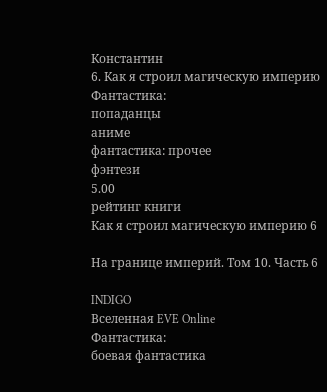Константин
6. Как я строил магическую империю
Фантастика:
попаданцы
аниме
фантастика: прочее
фэнтези
5.00
рейтинг книги
Как я строил магическую империю 6

На границе империй. Том 10. Часть 6

INDIGO
Вселенная EVE Online
Фантастика:
боевая фантастика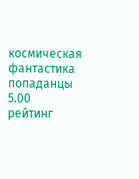космическая фантастика
попаданцы
5.00
рейтинг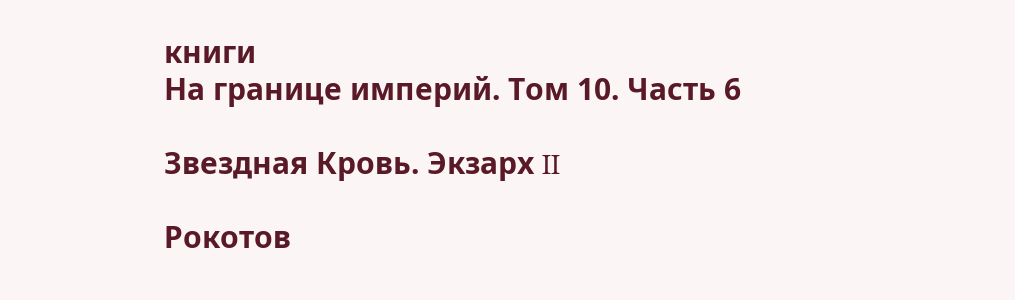книги
На границе империй. Том 10. Часть 6

Звездная Кровь. Экзарх II

Рокотов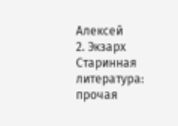Алексей
2. Экзарх
Старинная литература:
прочая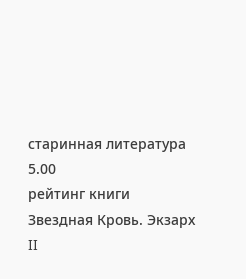старинная литература
5.00
рейтинг книги
Звездная Кровь. Экзарх II